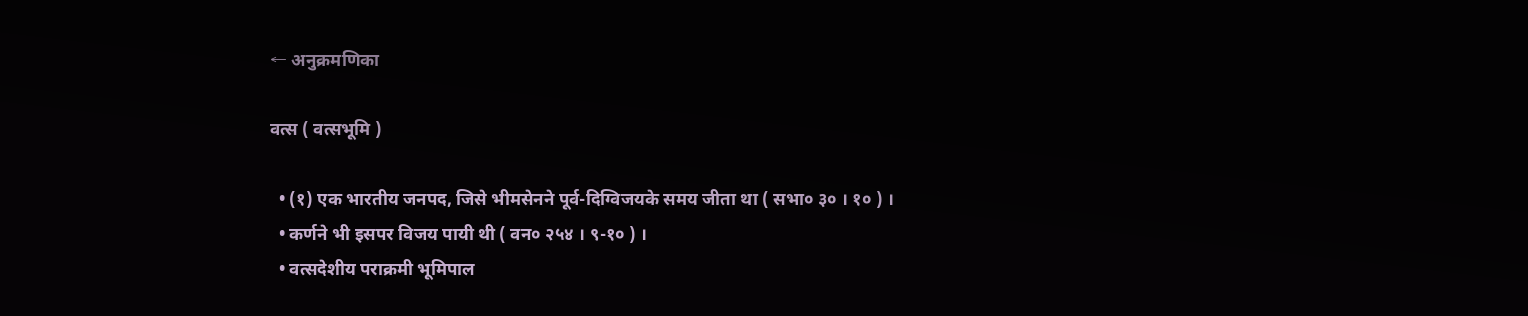← अनुक्रमणिका

वत्स ( वत्सभूमि )

  • (१) एक भारतीय जनपद, जिसे भीमसेनने पूर्व-दिग्विजयके समय जीता था ( सभा० ३० । १० ) ।
  • कर्णने भी इसपर विजय पायी थी ( वन० २५४ । ९-१० ) ।
  • वत्सदेशीय पराक्रमी भूमिपाल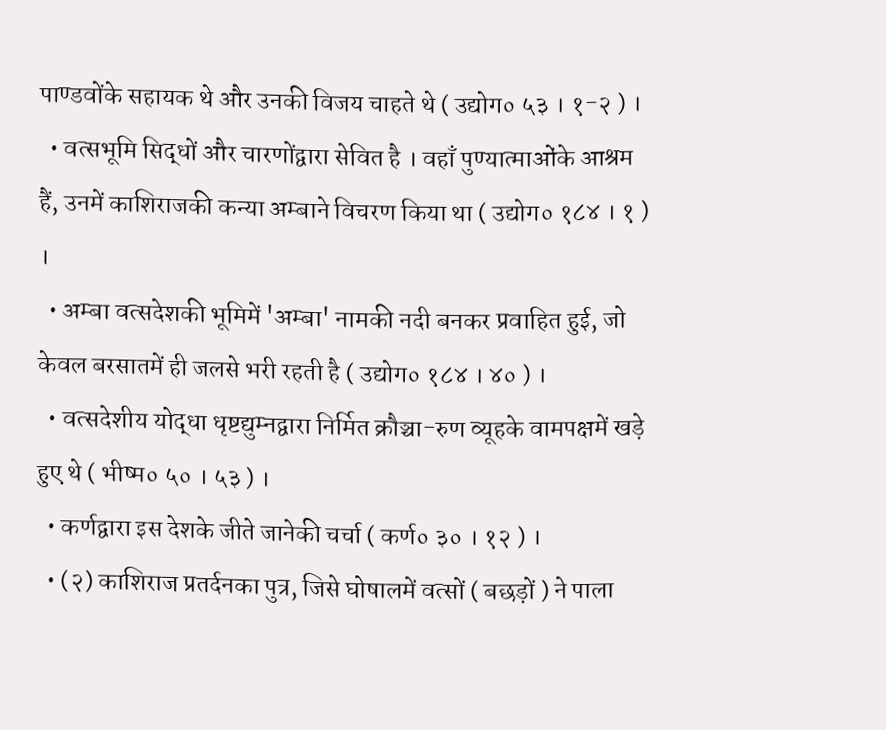पाण्डवोंके सहायक थे और उनकी विजय चाहते थे ( उद्योग० ५३ । १-२ ) ।
  • वत्सभूमि सिद्धों और चारणोंद्वारा सेवित है । वहाँ पुण्यात्माओंके आश्रम हैं, उनमें काशिराजकी कन्या अम्बाने विचरण किया था ( उद्योग० १८४ । १ ) ।
  • अम्बा वत्सदेशकी भूमिमें 'अम्बा' नामकी नदी बनकर प्रवाहित हुई, जो केवल बरसातमें ही जलसे भरी रहती है ( उद्योग० १८४ । ४० ) ।
  • वत्सदेशीय योद्धा धृष्टद्युम्नद्वारा निर्मित क्रौञ्चा-रुण व्यूहके वामपक्षमें खड़े हुए थे ( भीष्म० ५० । ५३ ) ।
  • कर्णद्वारा इस देशके जीते जानेकी चर्चा ( कर्ण० ३० । १२ ) ।
  • (२) काशिराज प्रतर्दनका पुत्र, जिसे घोषालमें वत्सों ( बछड़ों ) ने पाला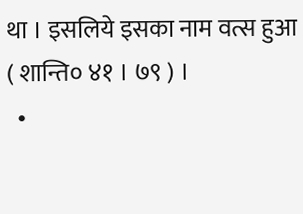था । इसलिये इसका नाम वत्स हुआ ( शान्ति० ४१ । ७९ ) ।
  •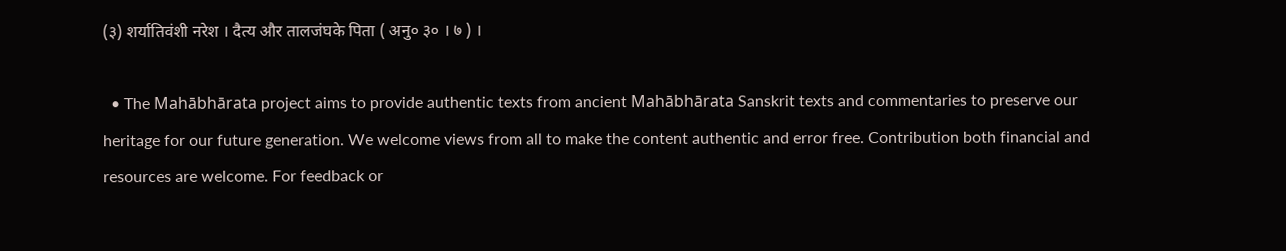(३) शर्यातिवंशी नरेश । दैत्य और तालजंघके पिता ( अनु० ३० । ७ ) ।

  • The Mahābhārata project aims to provide authentic texts from ancient Mahābhārata Sanskrit texts and commentaries to preserve our heritage for our future generation. We welcome views from all to make the content authentic and error free. Contribution both financial and resources are welcome. For feedback or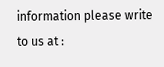information please write to us at :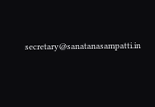secretary@sanatanasampatti.in